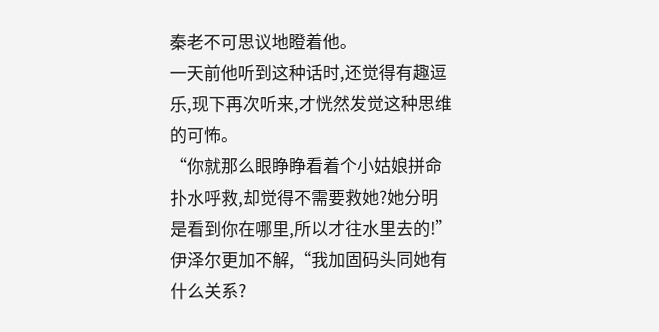秦老不可思议地瞪着他。
一天前他听到这种话时,还觉得有趣逗乐,现下再次听来,才恍然发觉这种思维的可怖。
“你就那么眼睁睁看着个小姑娘拼命扑水呼救,却觉得不需要救她?她分明是看到你在哪里,所以才往水里去的!”
伊泽尔更加不解,“我加固码头同她有什么关系?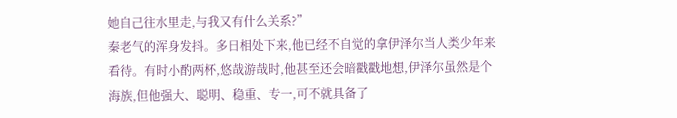她自己往水里走,与我又有什么关系?”
秦老气的浑身发抖。多日相处下来,他已经不自觉的拿伊泽尔当人类少年来看待。有时小酌两杯,悠哉游哉时,他甚至还会暗戳戳地想,伊泽尔虽然是个海族,但他强大、聪明、稳重、专一,可不就具备了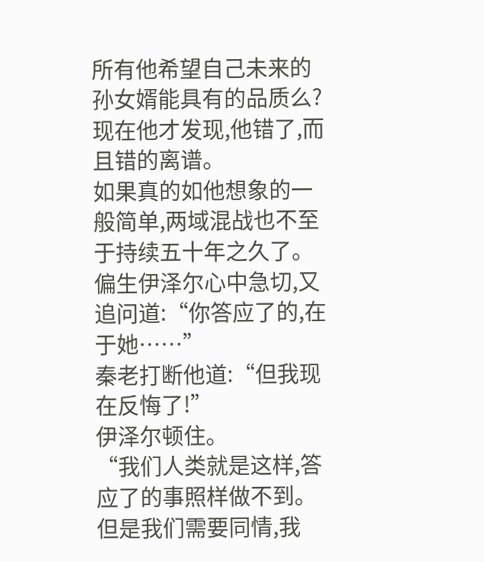所有他希望自己未来的孙女婿能具有的品质么?
现在他才发现,他错了,而且错的离谱。
如果真的如他想象的一般简单,两域混战也不至于持续五十年之久了。
偏生伊泽尔心中急切,又追问道:“你答应了的,在于她……”
秦老打断他道:“但我现在反悔了!”
伊泽尔顿住。
“我们人类就是这样,答应了的事照样做不到。但是我们需要同情,我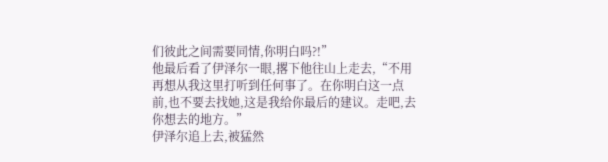们彼此之间需要同情,你明白吗?!”
他最后看了伊泽尔一眼,撂下他往山上走去,“不用再想从我这里打听到任何事了。在你明白这一点前,也不要去找她,这是我给你最后的建议。走吧,去你想去的地方。”
伊泽尔追上去,被猛然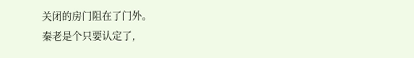关闭的房门阻在了门外。
秦老是个只要认定了,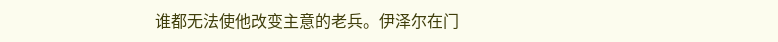谁都无法使他改变主意的老兵。伊泽尔在门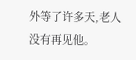外等了许多天,老人没有再见他。